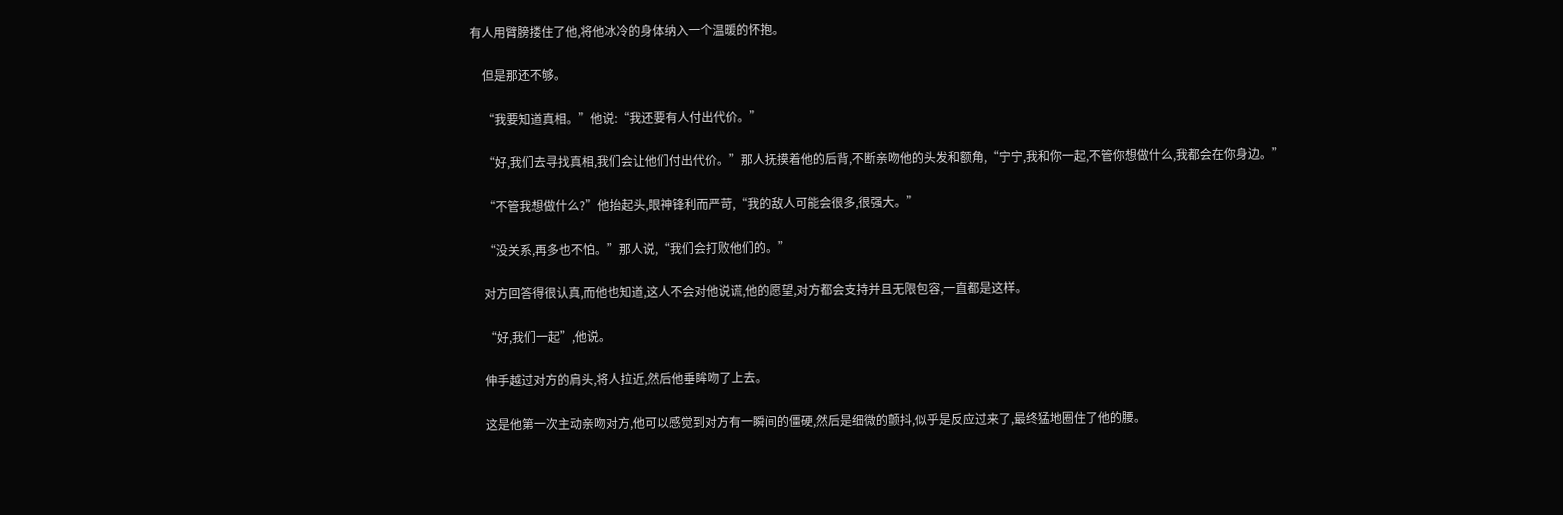有人用臂膀搂住了他,将他冰冷的身体纳入一个温暖的怀抱。

    但是那还不够。

    “我要知道真相。”他说:“我还要有人付出代价。”

    “好,我们去寻找真相,我们会让他们付出代价。”那人抚摸着他的后背,不断亲吻他的头发和额角,“宁宁,我和你一起,不管你想做什么,我都会在你身边。”

    “不管我想做什么?”他抬起头,眼神锋利而严苛,“我的敌人可能会很多,很强大。”

    “没关系,再多也不怕。”那人说,“我们会打败他们的。”

    对方回答得很认真,而他也知道,这人不会对他说谎,他的愿望,对方都会支持并且无限包容,一直都是这样。

    “好,我们一起”,他说。

    伸手越过对方的肩头,将人拉近,然后他垂眸吻了上去。

    这是他第一次主动亲吻对方,他可以感觉到对方有一瞬间的僵硬,然后是细微的颤抖,似乎是反应过来了,最终猛地圈住了他的腰。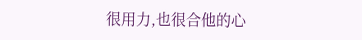很用力,也很合他的心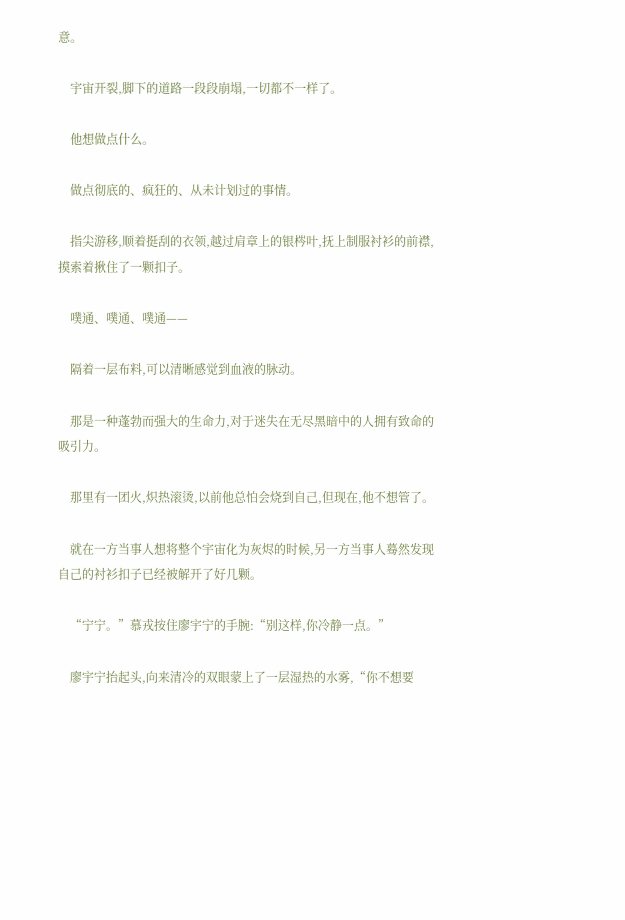意。

    宇宙开裂,脚下的道路一段段崩塌,一切都不一样了。

    他想做点什么。

    做点彻底的、疯狂的、从未计划过的事情。

    指尖游移,顺着挺刮的衣领,越过肩章上的银梣叶,抚上制服衬衫的前襟,摸索着揪住了一颗扣子。

    噗通、噗通、噗通——

    隔着一层布料,可以清晰感觉到血液的脉动。

    那是一种蓬勃而强大的生命力,对于迷失在无尽黑暗中的人拥有致命的吸引力。

    那里有一团火,炽热滚烫,以前他总怕会烧到自己,但现在,他不想管了。

    就在一方当事人想将整个宇宙化为灰烬的时候,另一方当事人蓦然发现自己的衬衫扣子已经被解开了好几颗。

    “宁宁。”慕戎按住廖宇宁的手腕:“别这样,你冷静一点。”

    廖宇宁抬起头,向来清冷的双眼蒙上了一层湿热的水雾,“你不想要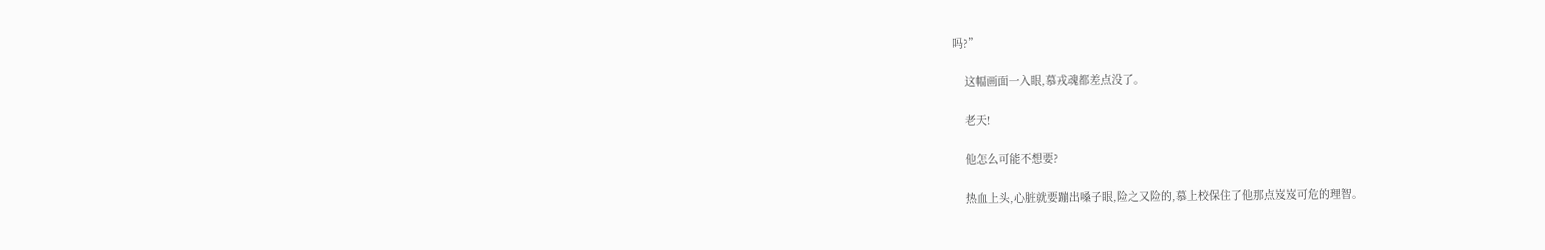吗?”

    这幅画面一入眼,慕戎魂都差点没了。

    老天!

    他怎么可能不想要?

    热血上头,心脏就要蹦出嗓子眼,险之又险的,慕上校保住了他那点岌岌可危的理智。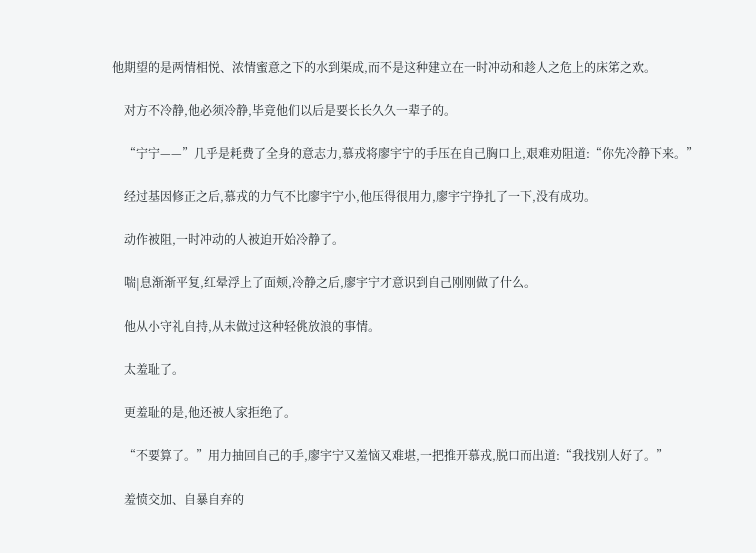他期望的是两情相悦、浓情蜜意之下的水到渠成,而不是这种建立在一时冲动和趁人之危上的床笫之欢。

    对方不冷静,他必须冷静,毕竟他们以后是要长长久久一辈子的。

    “宁宁——”几乎是耗费了全身的意志力,慕戎将廖宇宁的手压在自己胸口上,艰难劝阻道:“你先冷静下来。”

    经过基因修正之后,慕戎的力气不比廖宇宁小,他压得很用力,廖宇宁挣扎了一下,没有成功。

    动作被阻,一时冲动的人被迫开始冷静了。

    喘|息渐渐平复,红晕浮上了面颊,冷静之后,廖宇宁才意识到自己刚刚做了什么。

    他从小守礼自持,从未做过这种轻佻放浪的事情。

    太羞耻了。

    更羞耻的是,他还被人家拒绝了。

    “不要算了。”用力抽回自己的手,廖宇宁又羞恼又难堪,一把推开慕戎,脱口而出道:“我找别人好了。”

    羞愤交加、自暴自弃的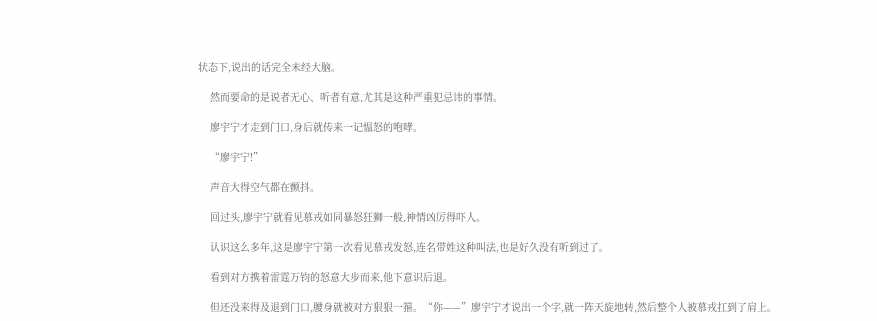状态下,说出的话完全未经大脑。

    然而要命的是说者无心、听者有意,尤其是这种严重犯忌讳的事情。

    廖宇宁才走到门口,身后就传来一记愠怒的咆哮。

    “廖宇宁!”

    声音大得空气都在颤抖。

    回过头,廖宇宁就看见慕戎如同暴怒狂狮一般,神情凶厉得吓人。

    认识这么多年,这是廖宇宁第一次看见慕戎发怒,连名带姓这种叫法,也是好久没有听到过了。

    看到对方携着雷霆万钧的怒意大步而来,他下意识后退。

    但还没来得及退到门口,腰身就被对方狠狠一箍。“你——”廖宇宁才说出一个字,就一阵天旋地转,然后整个人被慕戎扛到了肩上。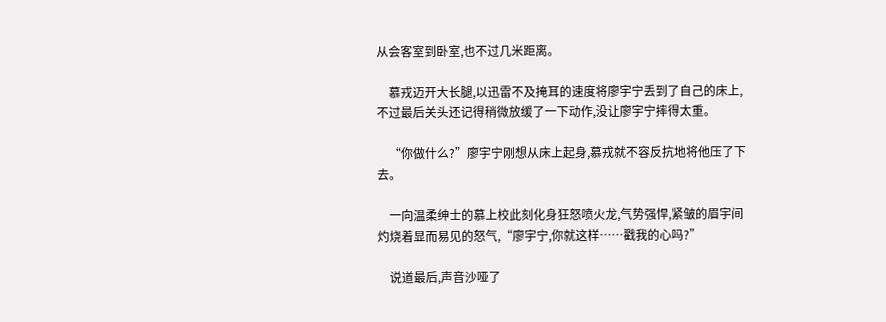从会客室到卧室,也不过几米距离。

    慕戎迈开大长腿,以迅雷不及掩耳的速度将廖宇宁丢到了自己的床上,不过最后关头还记得稍微放缓了一下动作,没让廖宇宁摔得太重。

    “你做什么?”廖宇宁刚想从床上起身,慕戎就不容反抗地将他压了下去。

    一向温柔绅士的慕上校此刻化身狂怒喷火龙,气势强悍,紧皱的眉宇间灼烧着显而易见的怒气,“廖宇宁,你就这样……戳我的心吗?”

    说道最后,声音沙哑了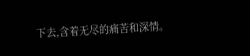下去,含着无尽的痛苦和深情。